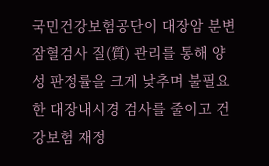국민건강보험공단이 대장암 분변잠혈검사 질(質) 관리를 통해 양성 판정률을 크게 낮추며 불필요한 대장내시경 검사를 줄이고 건강보험 재정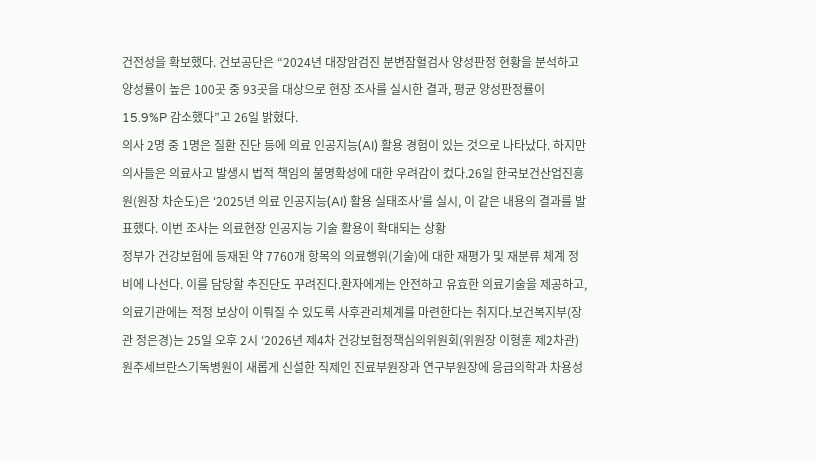건전성을 확보했다. 건보공단은 “2024년 대장암검진 분변잠혈검사 양성판정 현황을 분석하고 양성률이 높은 100곳 중 93곳을 대상으로 현장 조사를 실시한 결과, 평균 양성판정률이 15.9%P 감소했다”고 26일 밝혔다.
의사 2명 중 1명은 질환 진단 등에 의료 인공지능(AI) 활용 경험이 있는 것으로 나타났다. 하지만 의사들은 의료사고 발생시 법적 책임의 불명확성에 대한 우려감이 컸다.26일 한국보건산업진흥원(원장 차순도)은 ‘2025년 의료 인공지능(AI) 활용 실태조사’를 실시, 이 같은 내용의 결과를 발표했다. 이번 조사는 의료현장 인공지능 기술 활용이 확대되는 상황
정부가 건강보험에 등재된 약 7760개 항목의 의료행위(기술)에 대한 재평가 및 재분류 체계 정비에 나선다. 이를 담당할 추진단도 꾸려진다.환자에게는 안전하고 유효한 의료기술을 제공하고, 의료기관에는 적정 보상이 이뤄질 수 있도록 사후관리체계를 마련한다는 취지다.보건복지부(장관 정은경)는 25일 오후 2시 ‘2026년 제4차 건강보험정책심의위원회(위원장 이형훈 제2차관)
원주세브란스기독병원이 새롭게 신설한 직제인 진료부원장과 연구부원장에 응급의학과 차용성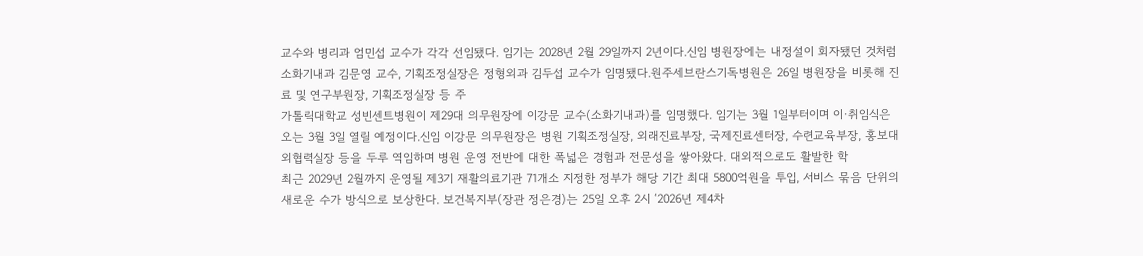교수와 병리과 엄민섭 교수가 각각 선임됐다. 임기는 2028년 2월 29일까지 2년이다.신임 병원장에는 내정설이 회자됐던 것처럼 소화기내과 김문영 교수, 기획조정실장은 정형외과 김두섭 교수가 임명됐다.원주세브란스기독병원은 26일 병원장을 비롯해 진료 및 연구부원장, 기획조정실장 등 주
가톨릭대학교 성빈센트병원이 제29대 의무원장에 이강문 교수(소화기내과)를 임명했다. 임기는 3월 1일부터이며 이·취임식은 오는 3월 3일 열릴 예정이다.신임 이강문 의무원장은 병원 기획조정실장, 외래진료부장, 국제진료센터장, 수련교육부장, 홍보대외협력실장 등을 두루 역임하며 병원 운영 전반에 대한 폭넓은 경험과 전문성을 쌓아왔다. 대외적으로도 활발한 학
최근 2029년 2월까지 운영될 제3기 재활의료기관 71개소 지정한 정부가 해당 기간 최대 5800억원을 투입, 서비스 묶음 단위의 새로운 수가 방식으로 보상한다. 보건복지부(장관 정은경)는 25일 오후 2시 ‘2026년 제4차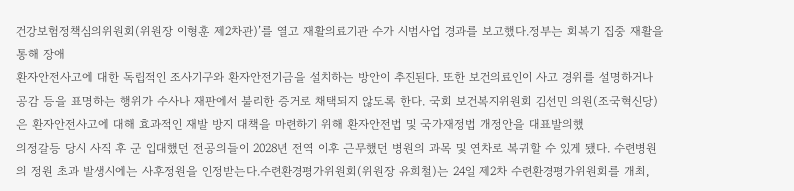건강보험정책심의위원회(위원장 이형훈 제2차관)’를 열고 재활의료기관 수가 시범사업 경과를 보고했다.정부는 회복기 집중 재활을 통해 장애
환자안전사고에 대한 독립적인 조사기구와 환자안전기금을 설치하는 방안이 추진된다. 또한 보건의료인이 사고 경위를 설명하거나 공감 등을 표명하는 행위가 수사나 재판에서 불리한 증거로 채택되지 않도록 한다. 국회 보건복지위원회 김선민 의원(조국혁신당)은 환자안전사고에 대해 효과적인 재발 방지 대책을 마련하기 위해 환자안전법 및 국가재정법 개정안을 대표발의했
의정갈등 당시 사직 후 군 입대했던 전공의들이 2028년 전역 이후 근무했던 병원의 과목 및 연차로 복귀할 수 있게 됐다. 수련병원의 정원 초과 발생시에는 사후정원을 인정받는다.수련환경평가위원회(위원장 유희철)는 24일 제2차 수련환경평가위원회를 개최,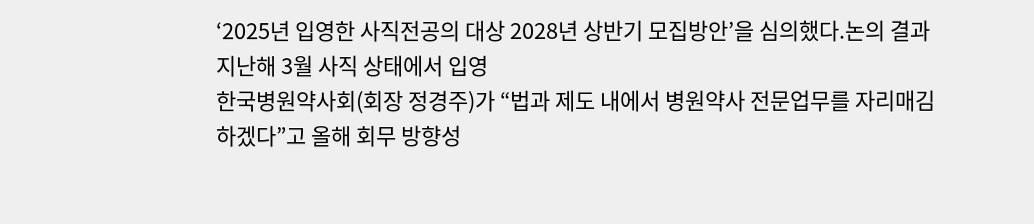‘2025년 입영한 사직전공의 대상 2028년 상반기 모집방안’을 심의했다.논의 결과 지난해 3월 사직 상태에서 입영
한국병원약사회(회장 정경주)가 “법과 제도 내에서 병원약사 전문업무를 자리매김하겠다”고 올해 회무 방향성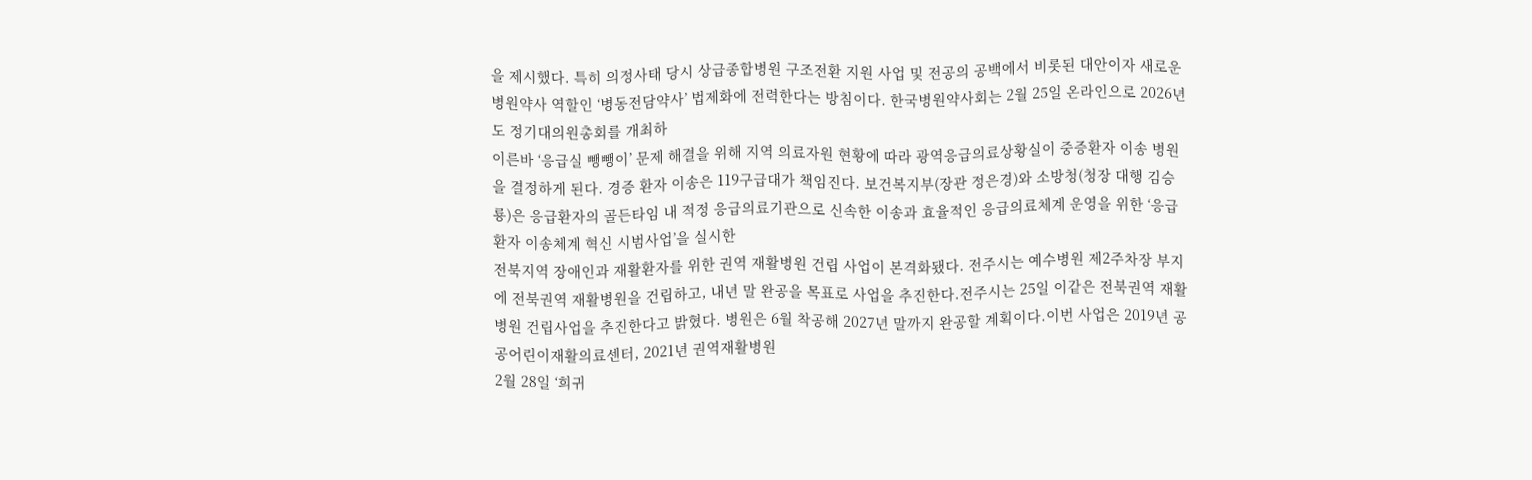을 제시했다. 특히 의정사태 당시 상급종합병원 구조전환 지원 사업 및 전공의 공백에서 비롯된 대안이자 새로운 병원약사 역할인 ‘병동전담약사’ 법제화에 전력한다는 방침이다. 한국병원약사회는 2월 25일 온라인으로 2026년도 정기대의원총회를 개최하
이른바 ‘응급실 뺑뺑이’ 문제 해결을 위해 지역 의료자원 현황에 따라 광역응급의료상황실이 중증환자 이송 병원을 결정하게 된다. 경증 환자 이송은 119구급대가 책임진다. 보건복지부(장관 정은경)와 소방청(청장 대행 김승룡)은 응급환자의 골든타임 내 적정 응급의료기관으로 신속한 이송과 효율적인 응급의료체계 운영을 위한 ‘응급환자 이송체계 혁신 시범사업’을 실시한
전북지역 장애인과 재활환자를 위한 권역 재활병원 건립 사업이 본격화됐다. 전주시는 예수병원 제2주차장 부지에 전북권역 재활병원을 건립하고, 내년 말 완공을 목표로 사업을 추진한다.전주시는 25일 이같은 전북권역 재활병원 건립사업을 추진한다고 밝혔다. 병원은 6월 착공해 2027년 말까지 완공할 계획이다.이번 사업은 2019년 공공어린이재활의료센터, 2021년 권역재활병원
2월 28일 ‘희귀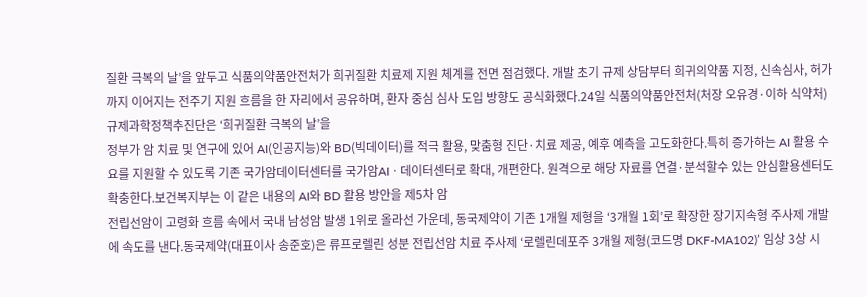질환 극복의 날’을 앞두고 식품의약품안전처가 희귀질환 치료제 지원 체계를 전면 점검했다. 개발 초기 규제 상담부터 희귀의약품 지정, 신속심사, 허가까지 이어지는 전주기 지원 흐름을 한 자리에서 공유하며, 환자 중심 심사 도입 방향도 공식화했다.24일 식품의약품안전처(처장 오유경·이하 식약처) 규제과학정책추진단은 ‘희귀질환 극복의 날’을
정부가 암 치료 및 연구에 있어 AI(인공지능)와 BD(빅데이터)를 적극 활용, 맞춤형 진단·치료 제공, 예후 예측을 고도화한다.특히 증가하는 AI 활용 수요를 지원할 수 있도록 기존 국가암데이터센터를 국가암AIㆍ데이터센터로 확대, 개편한다. 원격으로 해당 자료를 연결·분석할수 있는 안심활용센터도 확충한다.보건복지부는 이 같은 내용의 AI와 BD 활용 방안을 제5차 암
전립선암이 고령화 흐름 속에서 국내 남성암 발생 1위로 올라선 가운데, 동국제약이 기존 1개월 제형을 ‘3개월 1회’로 확장한 장기지속형 주사제 개발에 속도를 낸다.동국제약(대표이사 송준호)은 류프로렐린 성분 전립선암 치료 주사제 ‘로렐린데포주 3개월 제형(코드명 DKF-MA102)’ 임상 3상 시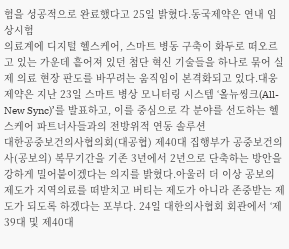험을 성공적으로 완료했다고 25일 밝혔다.동국제약은 연내 임상시험
의료계에 디지털 헬스케어, 스마트 병동 구축이 화두로 떠오르고 있는 가운데 흩어져 있던 첨단 혁신 기술들을 하나로 묶어 실제 의료 현장 판도를 바꾸려는 움직임이 본격화되고 있다.대웅제약은 지난 23일 스마트 병상 모니터링 시스템 ‘올뉴씽크(All-New Sync)’를 발표하고, 이를 중심으로 각 분야를 선도하는 헬스케어 파트너사들과의 전방위적 연동 솔루션
대한공중보건의사협의회(대공협) 제40대 집행부가 공중보건의사(공보의) 복무기간을 기존 3년에서 2년으로 단축하는 방안을 강하게 밀어붙이겠다는 의지를 밝혔다.아울러 더 이상 공보의 제도가 지역의료를 떠받치고 버티는 제도가 아니라 존중받는 제도가 되도록 하겠다는 포부다. 24일 대한의사협회 회관에서 ‘제39대 및 제40대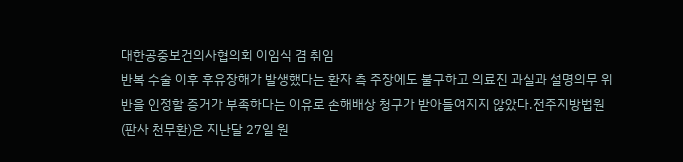대한공중보건의사협의회 이임식 겸 취임
반복 수술 이후 후유장해가 발생했다는 환자 측 주장에도 불구하고 의료진 과실과 설명의무 위반을 인정할 증거가 부족하다는 이유로 손해배상 청구가 받아들여지지 않았다.전주지방법원(판사 천무환)은 지난달 27일 원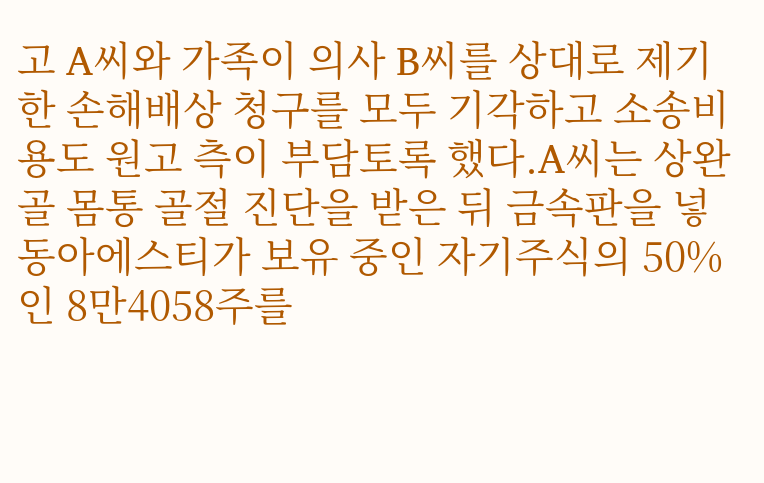고 A씨와 가족이 의사 B씨를 상대로 제기한 손해배상 청구를 모두 기각하고 소송비용도 원고 측이 부담토록 했다.A씨는 상완골 몸통 골절 진단을 받은 뒤 금속판을 넣
동아에스티가 보유 중인 자기주식의 50%인 8만4058주를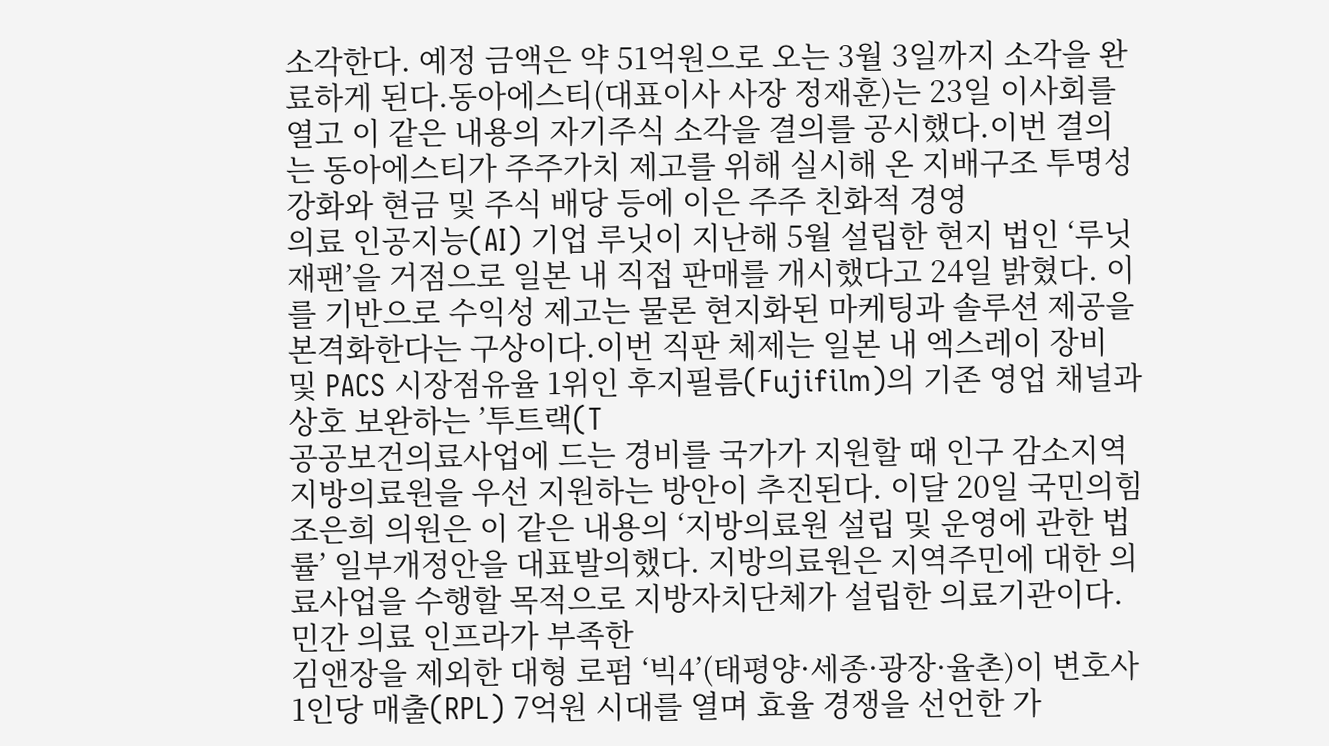소각한다. 예정 금액은 약 51억원으로 오는 3월 3일까지 소각을 완료하게 된다.동아에스티(대표이사 사장 정재훈)는 23일 이사회를 열고 이 같은 내용의 자기주식 소각을 결의를 공시했다.이번 결의는 동아에스티가 주주가치 제고를 위해 실시해 온 지배구조 투명성 강화와 현금 및 주식 배당 등에 이은 주주 친화적 경영
의료 인공지능(AI) 기업 루닛이 지난해 5월 설립한 현지 법인 ‘루닛 재팬’을 거점으로 일본 내 직접 판매를 개시했다고 24일 밝혔다. 이를 기반으로 수익성 제고는 물론 현지화된 마케팅과 솔루션 제공을 본격화한다는 구상이다.이번 직판 체제는 일본 내 엑스레이 장비 및 PACS 시장점유율 1위인 후지필름(Fujifilm)의 기존 영업 채널과 상호 보완하는 ’투트랙(T
공공보건의료사업에 드는 경비를 국가가 지원할 때 인구 감소지역 지방의료원을 우선 지원하는 방안이 추진된다. 이달 20일 국민의힘 조은희 의원은 이 같은 내용의 ‘지방의료원 설립 및 운영에 관한 법률’ 일부개정안을 대표발의했다. 지방의료원은 지역주민에 대한 의료사업을 수행할 목적으로 지방자치단체가 설립한 의료기관이다. 민간 의료 인프라가 부족한
김앤장을 제외한 대형 로펌 ‘빅4’(태평양·세종·광장·율촌)이 변호사 1인당 매출(RPL) 7억원 시대를 열며 효율 경쟁을 선언한 가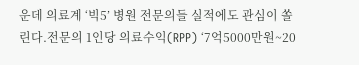운데 의료계 ‘빅5’ 병원 전문의들 실적에도 관심이 쏠린다.전문의 1인당 의료수익(RPP) ‘7억5000만원~20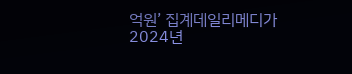억원’ 집계데일리메디가 2024년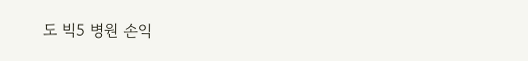도 빅5 병원 손익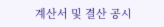계산서 및 결산 공시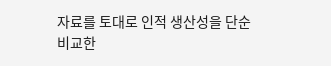자료를 토대로 인적 생산성을 단순 비교한